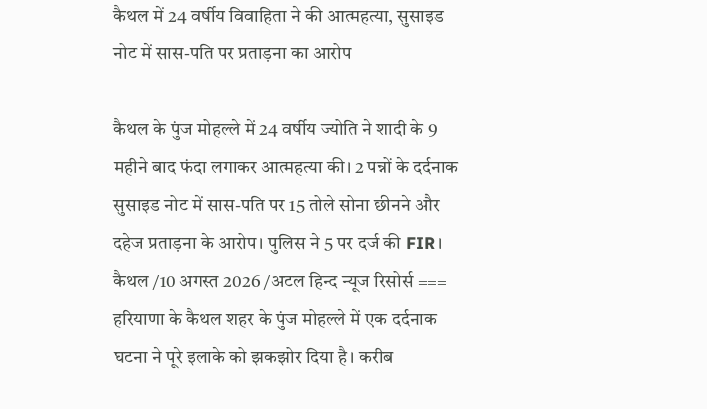कैथल में 24 वर्षीय विवाहिता ने की आत्महत्या, सुसाइड नोट में सास-पति पर प्रताड़ना का आरोप

कैथल के पुंज मोहल्ले में 24 वर्षीय ज्योति ने शादी के 9 महीने बाद फंदा लगाकर आत्महत्या की। 2 पन्नों के दर्दनाक सुसाइड नोट में सास-पति पर 15 तोले सोना छीनने और दहेज प्रताड़ना के आरोप। पुलिस ने 5 पर दर्ज की FIR।
कैथल /10 अगस्त 2026 /अटल हिन्द न्यूज रिसोर्स ===
हरियाणा के कैथल शहर के पुंज मोहल्ले में एक दर्दनाक घटना ने पूरे इलाके को झकझोर दिया है। करीब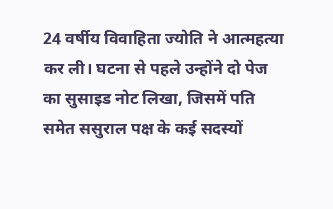24 वर्षीय विवाहिता ज्योति ने आत्महत्या कर ली। घटना से पहले उन्होंने दो पेज का सुसाइड नोट लिखा, जिसमें पति समेत ससुराल पक्ष के कई सदस्यों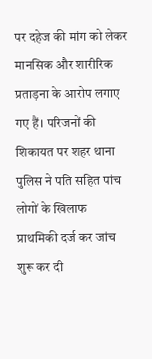पर दहेज की मांग को लेकर मानसिक और शारीरिक प्रताड़ना के आरोप लगाए गए हैं। परिजनों की शिकायत पर शहर थाना पुलिस ने पति सहित पांच लोगों के खिलाफ प्राथमिकी दर्ज कर जांच शुरू कर दी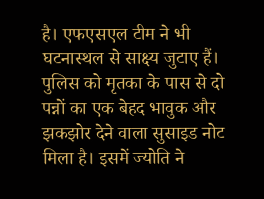है। एफएसएल टीम ने भी घटनास्थल से साक्ष्य जुटाए हैं।
पुलिस को मृतका के पास से दो पन्नों का एक बेहद भावुक और झकझोर देने वाला सुसाइड नोट मिला है। इसमें ज्योति ने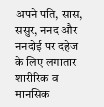अपने पति, सास, ससुर, ननद और ननदोई पर दहेज के लिए लगातार शारीरिक व मानसिक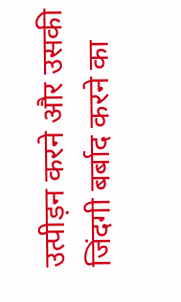उत्पीड़न करने और उसकी जिंदगी बर्बाद करने का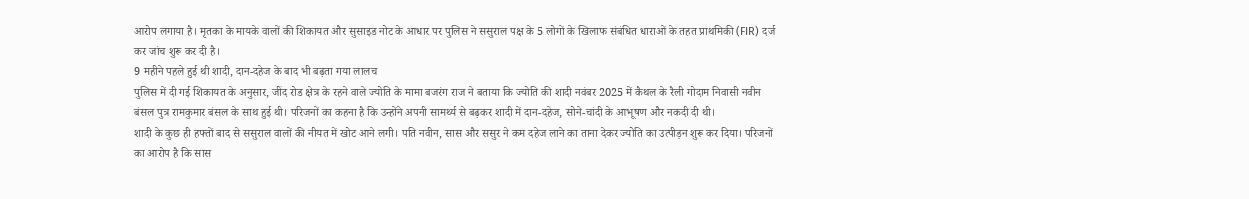आरोप लगाया है। मृतका के मायके वालों की शिकायत और सुसाइड नोट के आधार पर पुलिस ने ससुराल पक्ष के 5 लोगों के खिलाफ संबंधित धाराओं के तहत प्राथमिकी (FIR) दर्ज कर जांच शुरू कर दी है।
9 महीने पहले हुई थी शादी, दान-दहेज के बाद भी बढ़ता गया लालच
पुलिस में दी गई शिकायत के अनुसार, जींद रोड क्षेत्र के रहने वाले ज्योति के मामा बजरंग राज ने बताया कि ज्योति की शादी नवंबर 2025 में कैथल के रैली गोदाम निवासी नवीन बंसल पुत्र रामकुमार बंसल के साथ हुई थी। परिजनों का कहना है कि उन्होंने अपनी सामर्थ्य से बढ़कर शादी में दान-दहेज, सोने-चांदी के आभूषण और नकदी दी थी।
शादी के कुछ ही हफ्तों बाद से ससुराल वालों की नीयत में खोट आने लगी। पति नवीन, सास और ससुर ने कम दहेज लाने का ताना देकर ज्योति का उत्पीड़न शुरू कर दिया। परिजनों का आरोप है कि सास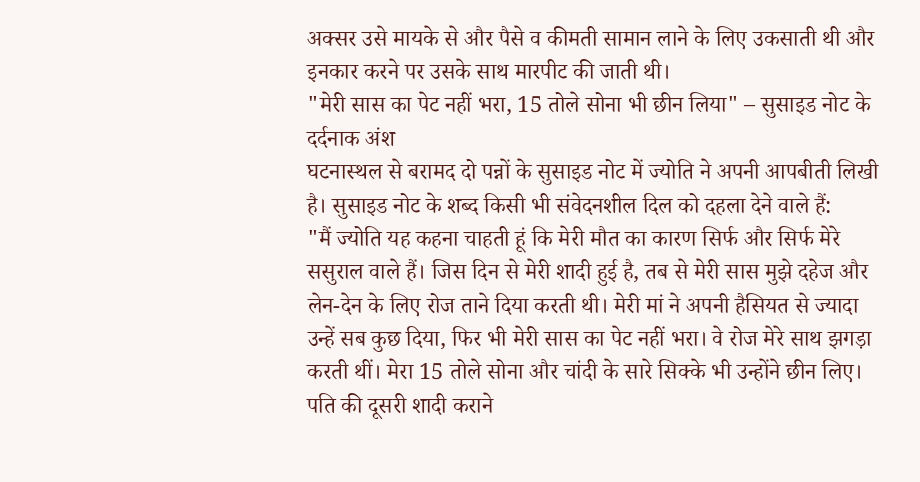अक्सर उसे मायके से और पैसे व कीमती सामान लाने के लिए उकसाती थी और इनकार करने पर उसके साथ मारपीट की जाती थी।
"मेरी सास का पेट नहीं भरा, 15 तोले सोना भी छीन लिया" – सुसाइड नोट के दर्दनाक अंश
घटनास्थल से बरामद दो पन्नों के सुसाइड नोट में ज्योति ने अपनी आपबीती लिखी है। सुसाइड नोट के शब्द किसी भी संवेदनशील दिल को दहला देने वाले हैं:
"मैं ज्योति यह कहना चाहती हूं कि मेरी मौत का कारण सिर्फ और सिर्फ मेरे ससुराल वाले हैं। जिस दिन से मेरी शादी हुई है, तब से मेरी सास मुझे दहेज और लेन-देन के लिए रोज ताने दिया करती थी। मेरी मां ने अपनी हैसियत से ज्यादा उन्हें सब कुछ दिया, फिर भी मेरी सास का पेट नहीं भरा। वे रोज मेरे साथ झगड़ा करती थीं। मेरा 15 तोले सोना और चांदी के सारे सिक्के भी उन्होंने छीन लिए।
पति की दूसरी शादी कराने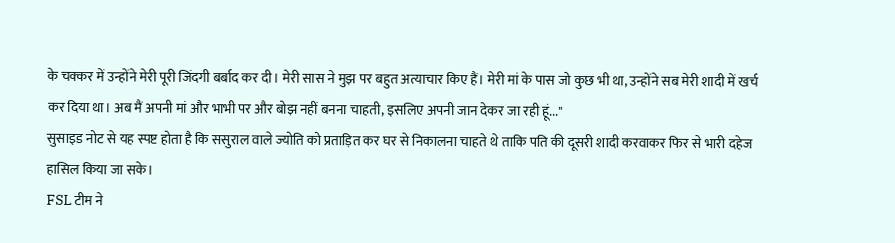के चक्कर में उन्होंने मेरी पूरी जिंदगी बर्बाद कर दी। मेरी सास ने मुझ पर बहुत अत्याचार किए हैं। मेरी मां के पास जो कुछ भी था, उन्होंने सब मेरी शादी में खर्च कर दिया था। अब मैं अपनी मां और भाभी पर और बोझ नहीं बनना चाहती, इसलिए अपनी जान देकर जा रही हूं..."
सुसाइड नोट से यह स्पष्ट होता है कि ससुराल वाले ज्योति को प्रताड़ित कर घर से निकालना चाहते थे ताकि पति की दूसरी शादी करवाकर फिर से भारी दहेज हासिल किया जा सके।
FSL टीम ने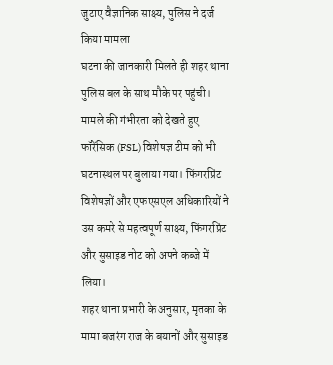जुटाए वैज्ञानिक साक्ष्य, पुलिस ने दर्ज किया मामला
घटना की जानकारी मिलते ही शहर थाना पुलिस बल के साथ मौके पर पहुंची। मामले की गंभीरता को देखते हुए फॉरेंसिक (FSL) विशेषज्ञ टीम को भी घटनास्थल पर बुलाया गया। फिंगरप्रिंट विशेषज्ञों और एफएसएल अधिकारियों ने उस कमरे से महत्वपूर्ण साक्ष्य, फिंगरप्रिंट और सुसाइड नोट को अपने कब्जे में लिया।
शहर थाना प्रभारी के अनुसार, मृतका के मामा बजरंग राज के बयानों और सुसाइड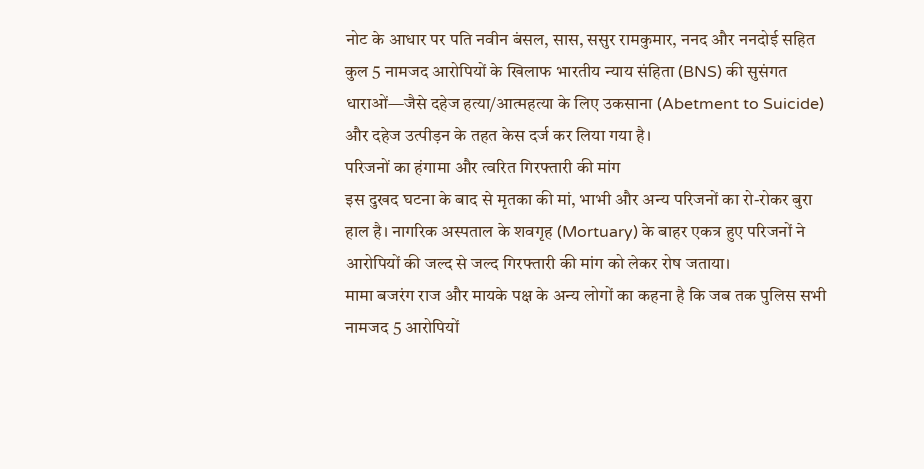नोट के आधार पर पति नवीन बंसल, सास, ससुर रामकुमार, ननद और ननदोई सहित कुल 5 नामजद आरोपियों के खिलाफ भारतीय न्याय संहिता (BNS) की सुसंगत धाराओं—जैसे दहेज हत्या/आत्महत्या के लिए उकसाना (Abetment to Suicide) और दहेज उत्पीड़न के तहत केस दर्ज कर लिया गया है।
परिजनों का हंगामा और त्वरित गिरफ्तारी की मांग
इस दुखद घटना के बाद से मृतका की मां, भाभी और अन्य परिजनों का रो-रोकर बुरा हाल है। नागरिक अस्पताल के शवगृह (Mortuary) के बाहर एकत्र हुए परिजनों ने आरोपियों की जल्द से जल्द गिरफ्तारी की मांग को लेकर रोष जताया।
मामा बजरंग राज और मायके पक्ष के अन्य लोगों का कहना है कि जब तक पुलिस सभी नामजद 5 आरोपियों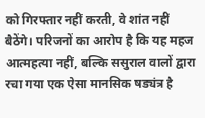को गिरफ्तार नहीं करती, वे शांत नहीं बैठेंगे। परिजनों का आरोप है कि यह महज आत्महत्या नहीं, बल्कि ससुराल वालों द्वारा रचा गया एक ऐसा मानसिक षड्यंत्र है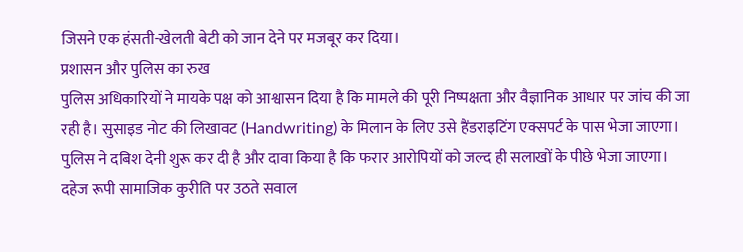जिसने एक हंसती-खेलती बेटी को जान देने पर मजबूर कर दिया।
प्रशासन और पुलिस का रुख
पुलिस अधिकारियों ने मायके पक्ष को आश्वासन दिया है कि मामले की पूरी निष्पक्षता और वैज्ञानिक आधार पर जांच की जा रही है। सुसाइड नोट की लिखावट (Handwriting) के मिलान के लिए उसे हैंडराइटिंग एक्सपर्ट के पास भेजा जाएगा। पुलिस ने दबिश देनी शुरू कर दी है और दावा किया है कि फरार आरोपियों को जल्द ही सलाखों के पीछे भेजा जाएगा।
दहेज रूपी सामाजिक कुरीति पर उठते सवाल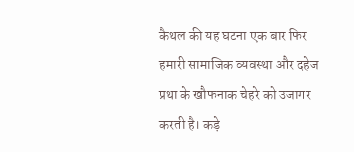कैथल की यह घटना एक बार फिर हमारी सामाजिक व्यवस्था और दहेज प्रथा के खौफनाक चेहरे को उजागर करती है। कड़े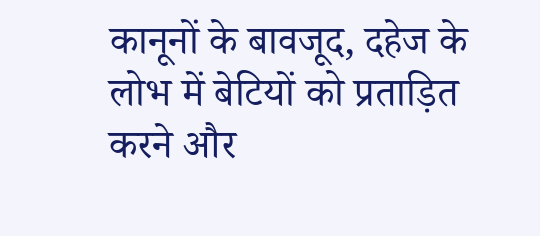कानूनों के बावजूद, दहेज के लोभ में बेटियों को प्रताड़ित करने और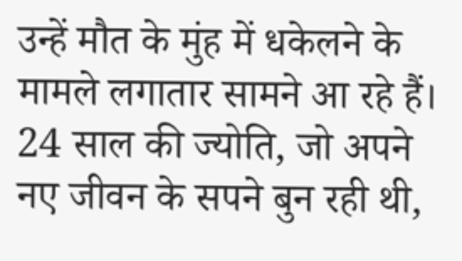उन्हें मौत के मुंह में धकेलने के मामले लगातार सामने आ रहे हैं। 24 साल की ज्योति, जो अपने नए जीवन के सपने बुन रही थी,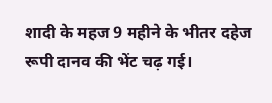शादी के महज 9 महीने के भीतर दहेज रूपी दानव की भेंट चढ़ गई।